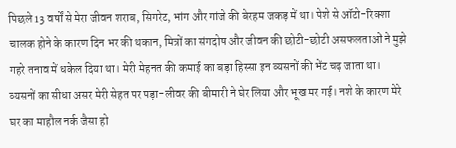पिछले 13 वर्षों से मेरा जीवन शराब, सिगरेट, भांग और गांजे की बेरहम जकड़ में था। पेशे से ऑटो-रिक्शा चालक होने के कारण दिन भर की थकान, मित्रों का संगदोष और जीवन की छोटी-छोटी असफलताओं ने मुझे गहरे तनाव में धकेल दिया था। मेरी मेहनत की कमाई का बड़ा हिस्सा इन व्यसनों की भेंट चढ़ जाता था। व्यसनों का सीधा असर मेरी सेहत पर पड़ा-लीवर की बीमारी ने घेर लिया और भूख मर गई। नशे के कारण मेरे घर का माहौल नर्क जैसा हो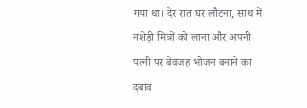गया था। देर रात घर लौटना, साथ में नशेड़ी मित्रों को लाना और अपनी पत्नी पर बेवजह भोजन बनाने का दबाव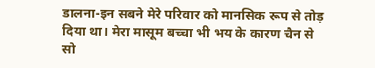डालना-इन सबने मेरे परिवार को मानसिक रूप से तोड़ दिया था। मेरा मासूम बच्चा भी भय के कारण चैन से सो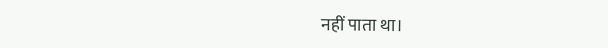नहीं पाता था।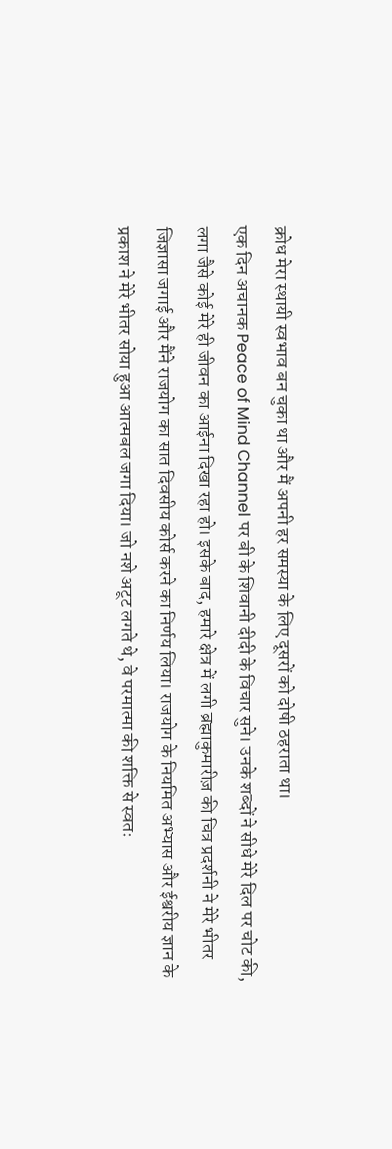क्रोध मेरा स्थायी स्वभाव बन चुका था और मैं अपनी हर समस्या के लिए दूसरों को दोषी ठहराता था।
एक दिन अचानक Peace of Mind Channel पर बी के शिवानी दीदी के विचार सुने। उनके शब्दों ने सीधे मेरे दिल पर चोट की, लगा जैसे कोई मेरे ही जीवन का आईना दिखा रहा हो। इसके बाद, हमारे क्षेत्र में लगी ब्रह्माकुमारीज़ की चित्र प्रदर्शनी ने मेरे भीतर जिज्ञासा जगाई और मैंने राजयोग का सात दिवसीय कोर्स करने का निर्णय लिया। राजयोग के नियमित अभ्यास और ईश्वरीय ज्ञान के प्रकाश ने मेरे भीतर सोया हुआ आत्मबल जगा दिया। जो नशे अटूट लगते थे, वे परमात्मा की शक्ति से स्वतः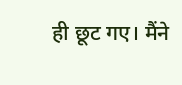ही छूट गए। मैंने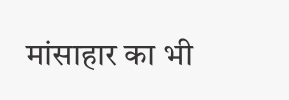मांसाहार का भी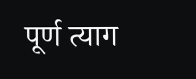पूर्ण त्याग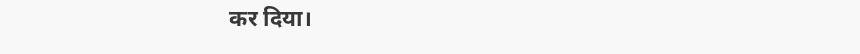कर दिया।